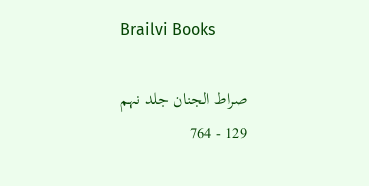Brailvi Books

صراط الجنان جلد نہم
129 - 764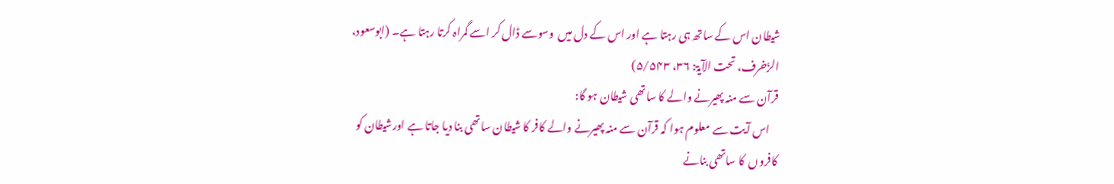شیطان اس کے ساتھ ہی رہتا ہے اور اس کے دل میں  وسوسے ڈال کر اسے گمراہ کرتا رہتا ہے۔ (ابوسعود، الزّخرف، تحت الآیۃ: ۳۶، ۵/۵۴۳)
قرآن سے منہ پھیرنے والے کا ساتھی شیطان ہو گا:
    اس آیت سے معلوم ہوا کہ قرآن سے منہ پھیرنے والے کافر کا شیطان ساتھی بنا دیا جاتا ہے اورشیطان کو کافروں  کا ساتھی بنانے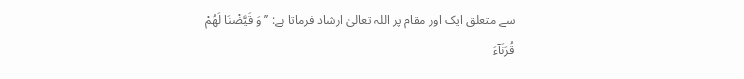سے متعلق ایک اور مقام پر اللہ تعالیٰ ارشاد فرماتا ہے: ’’وَ قَیَّضْنَا لَهُمْ قُرَنَآءَ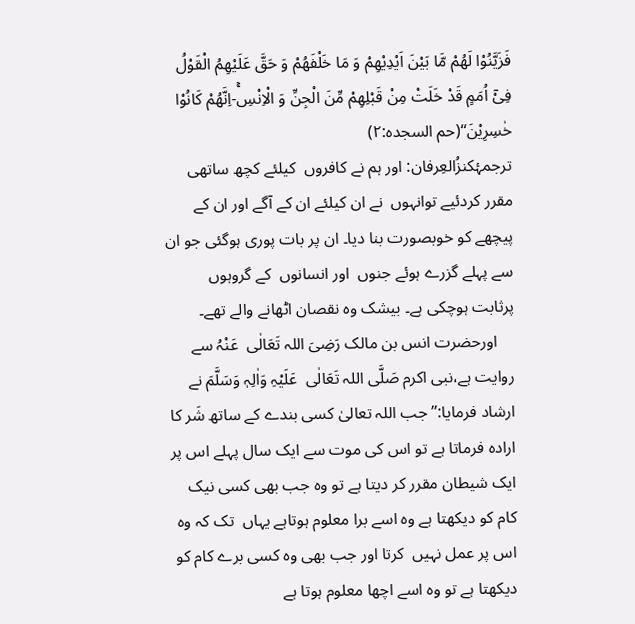فَزَیَّنُوْا لَهُمْ مَّا بَیْنَ اَیْدِیْهِمْ وَ مَا خَلْفَهُمْ وَ حَقَّ عَلَیْهِمُ الْقَوْلُ فِیْۤ اُمَمٍ قَدْ خَلَتْ مِنْ قَبْلِهِمْ مِّنَ الْجِنِّ وَ الْاِنْسِۚ-اِنَّهُمْ كَانُوْا خٰسِرِیْنَ‘‘(حم السجدہ:۲)
ترجمۂکنزُالعِرفان: اور ہم نے کافروں  کیلئے کچھ ساتھی مقرر کردئیے توانہوں  نے ان کیلئے ان کے آگے اور ان کے پیچھے کو خوبصورت بنا دیا۔ ان پر بات پوری ہوگئی جو ان سے پہلے گزرے ہوئے جنوں  اور انسانوں  کے گروہوں  پرثابت ہوچکی ہے۔ بیشک وہ نقصان اٹھانے والے تھے۔
    اورحضرت انس بن مالک رَضِیَ اللہ تَعَالٰی  عَنْہُ سے روایت ہے،نبی اکرم صَلَّی اللہ تَعَالٰی  عَلَیْہِ وَاٰلِہٖ وَسَلَّمَ نے ارشاد فرمایا:’’جب اللہ تعالیٰ کسی بندے کے ساتھ شَر کا ارادہ فرماتا ہے تو اس کی موت سے ایک سال پہلے اس پر ایک شیطان مقرر کر دیتا ہے تو وہ جب بھی کسی نیک کام کو دیکھتا ہے وہ اسے برا معلوم ہوتاہے یہاں  تک کہ وہ اس پر عمل نہیں  کرتا اور جب بھی وہ کسی برے کام کو دیکھتا ہے تو وہ اسے اچھا معلوم ہوتا ہے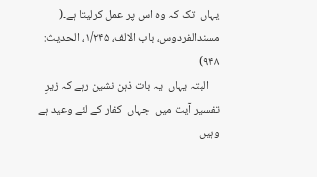یہاں  تک کہ وہ اس پر عمل کرلیتا ہے۔( مسندالفردوس، باب الالف، ۱/۲۴۵، الحدیث: ۹۴۸)
    البتہ یہاں  یہ بات ذہن نشین رہے کہ زیرِ تفسیر آیت میں  جہاں  کفار کے لئے وعید ہے وہیں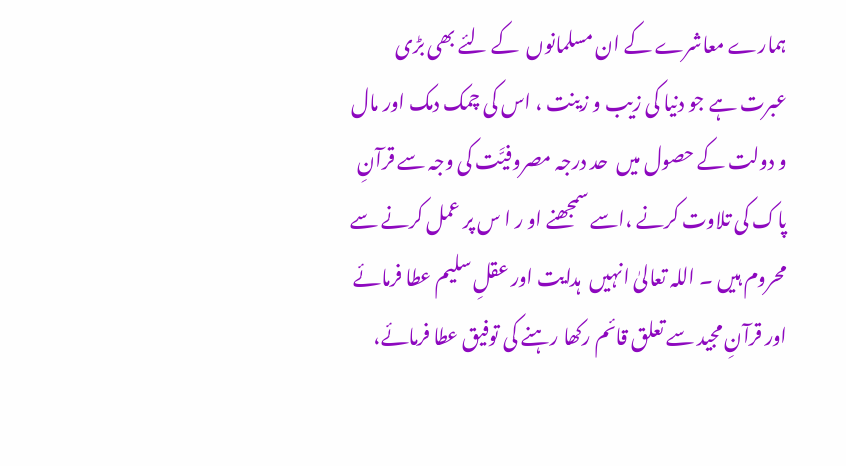ہمارے معاشرے کے ان مسلمانوں  کے لئے بھی بڑی عبرت ہے جو دنیا کی زیب و زینت ، اس کی چمک دمک اور مال و دولت کے حصول میں  حد درجہ مصروفیَّت کی وجہ سے قرآنِ پاک کی تلاوت کرنے ،اسے سمجھنے او ر ا س پر عمل کرنے سے محروم ہیں ۔ اللہ تعالیٰ انہیں  ہدایت اور عقلِ سلیم عطا فرمائے اور قرآنِ مجید سے تعلق قائم رکھا رہنے کی توفیق عطا فرمائے،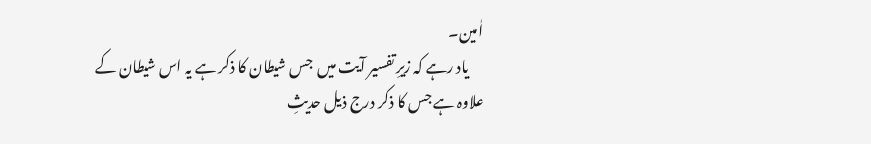اٰمین۔
     یاد رہے کہ زیرِ تفسیر آیت میں  جس شیطان کا ذکر ہے یہ اس شیطان کے علاوہ ہے جس کا ذکر درج ذیل حدیثِ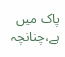پاک میں  ہے،چنانچہ